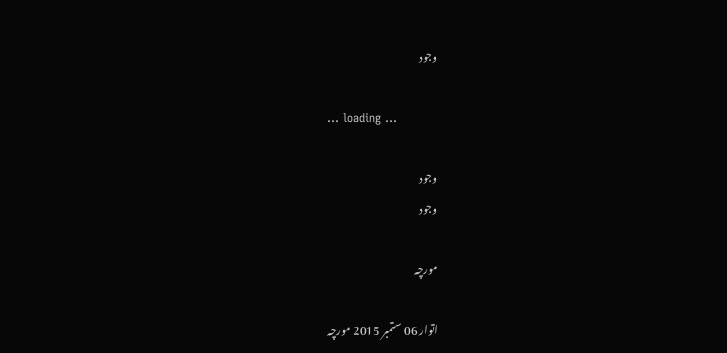وجود

... loading ...

وجود
وجود

مورچہ

اتوار 06 ستمبر 2015 مورچہ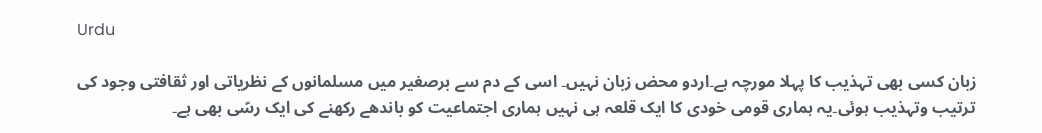Urdu

زبان کسی بھی تہذیب کا پہلا مورچہ ہے۔اردو محض زبان نہیں۔ اسی کے دم سے برصغیر میں مسلمانوں کے نظریاتی اور ثقافتی وجود کی ترتیب وتہذیب ہوئی۔یہ ہماری قومی خودی کا ایک قلعہ ہی نہیں ہماری اجتماعیت کو باندھے رکھنے کی ایک رسّی بھی ہے۔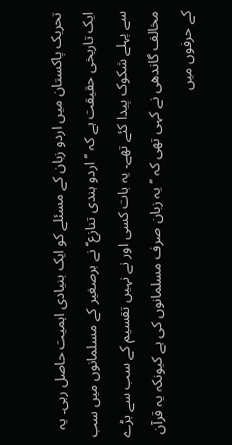تحریک پاکستان میں اردو زبان کے مسئلے کو ایک بنیادی اہمیت حاصل رہی۔ یہ ایک تاریخی حقیقت ہے کہ ’’اردو ہندی تنازع‘‘ نے برصغیر کے مسلمانوں میں سب سے پہلے شکوک پیدا کئے تھے۔ یہ بات کسی اور نے نہیں تقسیم کے سب سے بڑے مخالف گاندھی نے کہی تھی کہ ’’یہ زبان صرف مسلمانوں کی ہے کیونکہ یہ قرآن کے حرفوں میں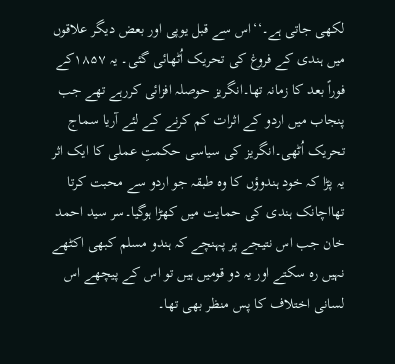لکھی جاتی ہے۔‘‘اس سے قبل یوپی اور بعض دیگر علاقوں میں ہندی کے فروغ کی تحریک اُٹھائی گئی۔ یہ ۱۸۵۷کے فوراً بعد کا زمانہ تھا۔انگریز حوصلہ افزائی کررہے تھے جب پنجاب میں اردو کے اثرات کم کرنے کے لئے آریا سماج تحریک اُٹھی۔انگریز کی سیاسی حکمتِ عملی کا ایک اثر یہ پڑا کہ خود ہندوؤں کا وہ طبقہ جو اردو سے محبت کرتا تھااچانک ہندی کی حمایت میں کھڑا ہوگیا۔سر سید احمد خان جب اس نتیجے پر پہنچے کہ ہندو مسلم کبھی اکٹھے نہیں رہ سکتے اور یہ دو قومیں ہیں تو اس کے پیچھے اس لسانی اختلاف کا پس منظر بھی تھا۔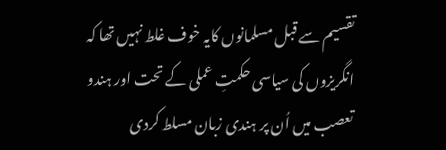تقسیم سے قبل مسلمانوں کایہ خوف غلط نہیں تھا کہ انگریزوں کی سیاسی حکمتِ عملی کے تحت اور ہندو تعصب میں اُن پر ہندی زبان مسلط کردی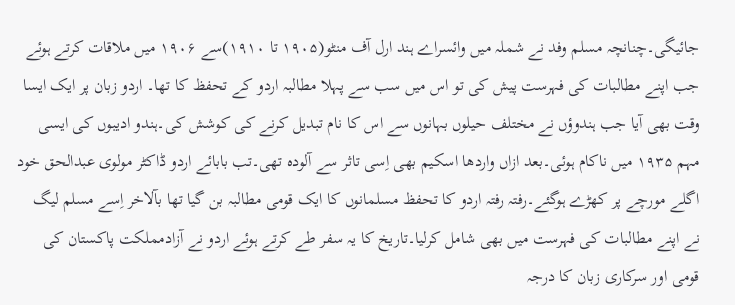جائیگی۔چنانچہ مسلم وفد نے شملہ میں وائسراے ہند ارل آف منٹو(۱۹۰۵ تا ۱۹۱۰)سے ۱۹۰۶ میں ملاقات کرتے ہوئے جب اپنے مطالبات کی فہرست پیش کی تو اس میں سب سے پہلا مطالبہ اردو کے تحفظ کا تھا۔ اردو زبان پر ایک ایسا وقت بھی آیا جب ہندوؤں نے مختلف حیلوں بہانوں سے اس کا نام تبدیل کرنے کی کوشش کی۔ہندو ادیبوں کی ایسی مہم ۱۹۳۵ میں ناکام ہوئی۔بعد ازاں واردھا اسکیم بھی اِسی تاثر سے آلودہ تھی۔تب بابائے اردو ڈاکٹر مولوی عبدالحق خود اگلے مورچے پر کھڑے ہوگئے۔رفتہ رفتہ اردو کا تحفظ مسلمانوں کا ایک قومی مطالبہ بن گیا تھا بآلاخر اِسے مسلم لیگ نے اپنے مطالبات کی فہرست میں بھی شامل کرلیا۔تاریخ کا یہ سفر طے کرتے ہوئے اردو نے آزادمملکت پاکستان کی قومی اور سرکاری زبان کا درجہ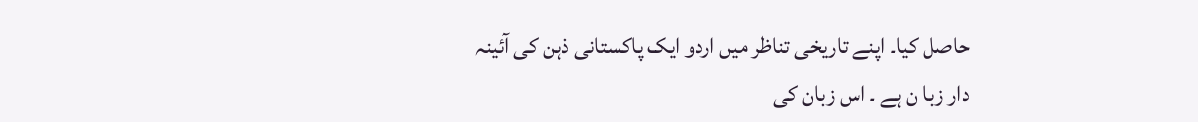حاصل کیا۔ اپنے تاریخی تناظر میں اردو ایک پاکستانی ذہن کی آئینہ دار زبا ن ہے ۔ اس زبان کی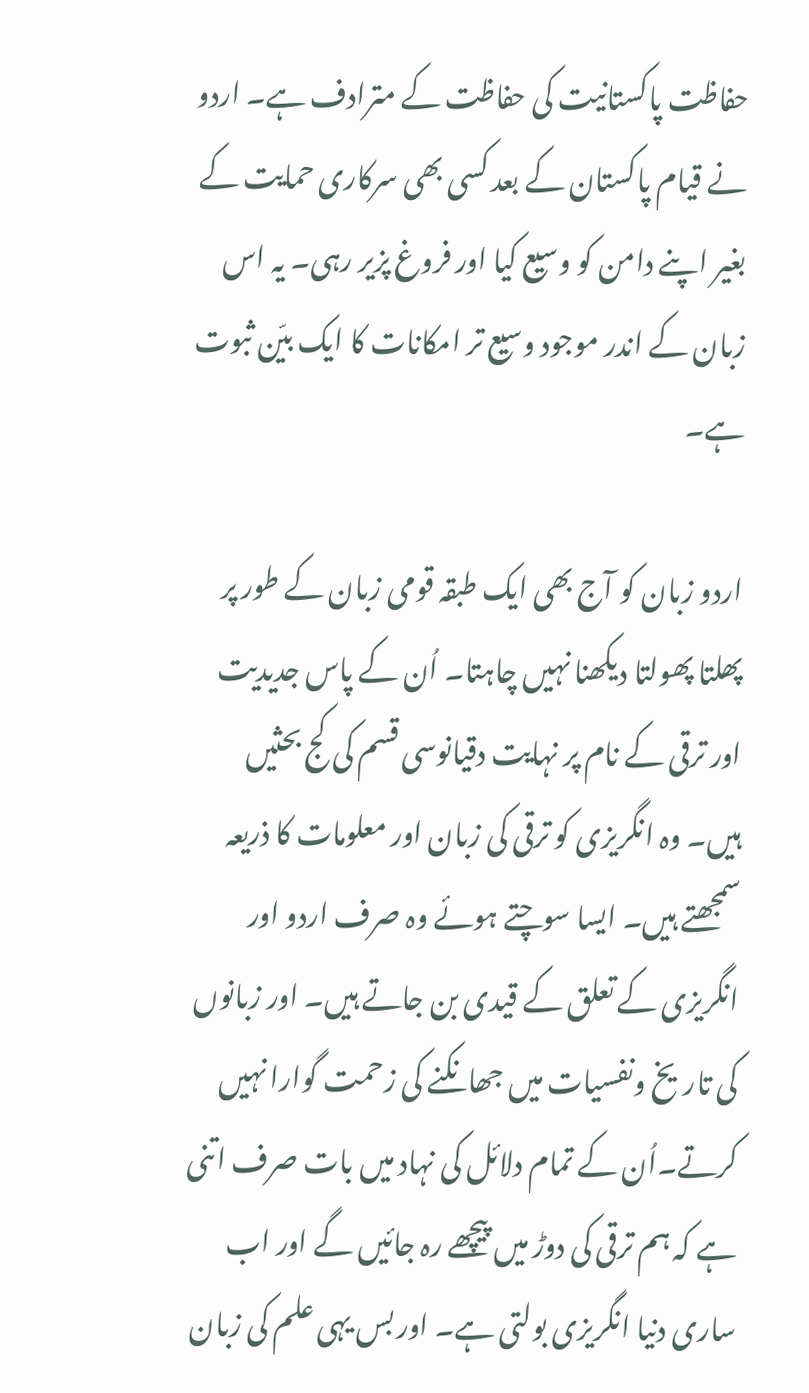حفاظت پاکستانیت کی حفاظت کے مترادف ہے۔ اردو نے قیام پاکستان کے بعد کسی بھی سرکاری حمایت کے بغیر اپنے دامن کو وسیع کیا اور فروغ پزیر رہی۔ یہ اس زبان کے اندر موجود وسیع تر امکانات کا ایک بیّن ثبوت ہے۔

اردو زبان کو آج بھی ایک طبقہ قومی زبان کے طور پر پھلتا پھولتا دیکھنا نہیں چاہتا۔ اُن کے پاس جدیدیت اور ترقی کے نام پر نہایت دقیانوسی قسم کی کج بحثیں ہیں۔ وہ انگریزی کو ترقی کی زبان اور معلومات کا ذریعہ سمجھتے ہیں۔ ایسا سوچتے ہوئے وہ صرف اردو اور انگریزی کے تعلق کے قیدی بن جاتے ہیں۔ اور زبانوں کی تاریخ ونفسیات میں جھانکنے کی زحمت گوارا نہیں کرتے۔اُن کے تمام دلائل کی نہاد میں بات صرف اتنی ہے کہ ہم ترقی کی دوڑ میں پیچھے رہ جائیں گے اور اب ساری دنیا انگریزی بولتی ہے۔ اور بس یہی علم کی زبان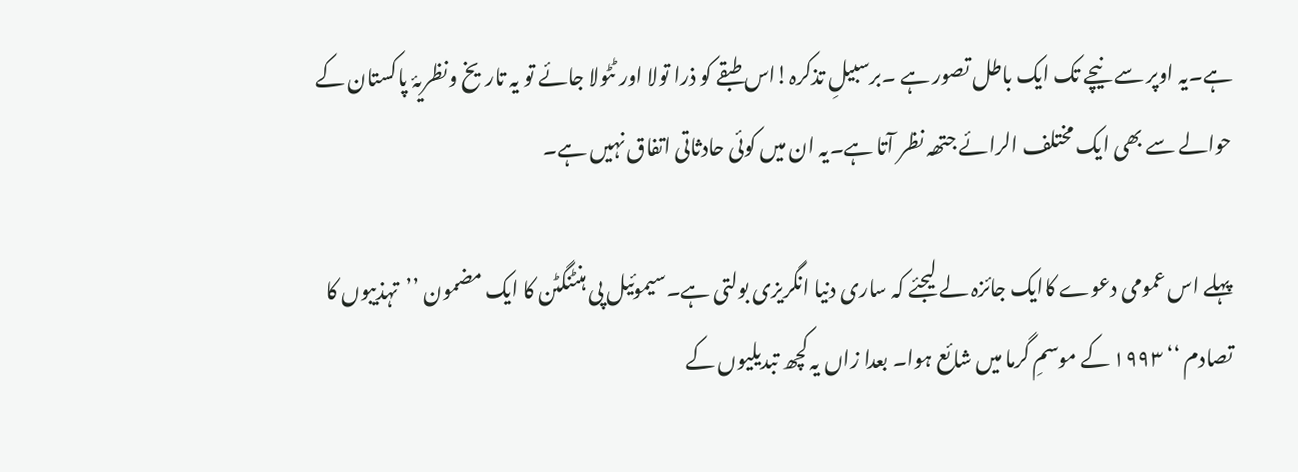ہے۔یہ اوپر سے نیچے تک ایک باطل تصور ہے ۔برسبیلِ تذکرہ!اس طبقے کو ذرا تولا اور ٹٹولا جائے تو یہ تاریخ ونظریۂ پاکستان کے حوالے سے بھی ایک مختلف الرائے جتھہ نظر آتا ہے۔یہ ان میں کوئی حادثاتی اتفاق نہیں ہے۔

پہلے اس عمومی دعوے کاایک جائزہ لے لیجئے کہ ساری دنیا انگریزی بولتی ہے۔سیموئیل پی ہنٹنگٹن کا ایک مضمون ’’تہذیبوں کا تصادم ‘‘ ۱۹۹۳ کے موسمِ گرما میں شائع ہوا۔ بعدا زاں یہ کچھ تبدیلیوں کے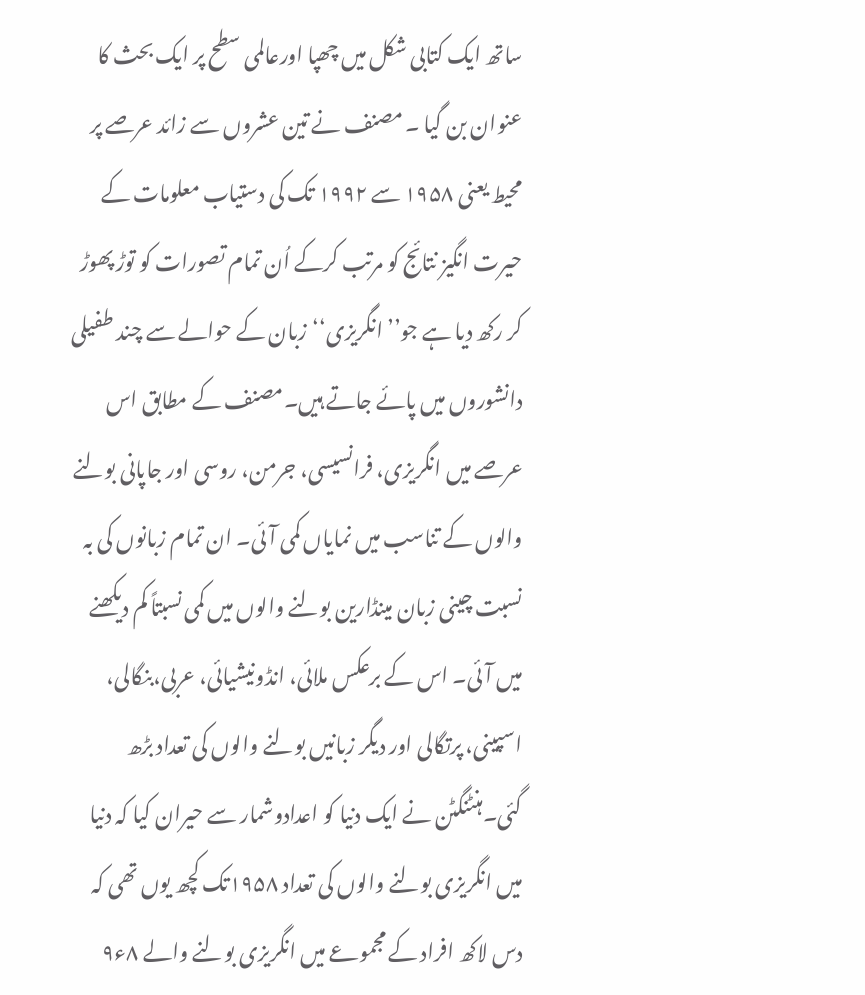ساتھ ایک کتابی شکل میں چھپا اورعالمی سطح پر ایک بحث کا عنوان بن گیا ۔ مصنف نے تین عشروں سے زائد عرصے پر محیط یعنی ۱۹۵۸ سے ۱۹۹۲ تک کی دستیاب معلومات کے حیرت انگیز نتائج کو مرتب کرکے اُن تمام تصورات کو توڑ پھوڑ کر رکھ دیا ہے جو’’ انگریزی‘‘زبان کے حوالے سے چند طفیلی دانشوروں میں پائے جاتے ہیں۔مصنف کے مطابق اس عرصے میں انگریزی، فرانسیسی، جرمن، روسی اور جاپانی بولنے والوں کے تناسب میں نمایاں کمی آئی۔ ان تمام زبانوں کی بہ نسبت چینی زبان مینڈارین بولنے والوں میں کمی نسبتاً کم دیکھنے میں آئی۔ اس کے برعکس ملائی، انڈونیشیائی، عربی،بنگالی، اسپینی، پرتگالی اور دیگر زبانیں بولنے والوں کی تعداد بڑھ گئی۔ہنٹنگٹن نے ایک دنیا کو اعدادوشمار سے حیران کیا کہ دنیا میں انگریزی بولنے والوں کی تعداد ۱۹۵۸تک کچھ یوں تھی کہ دس لاکھ افراد کے مجموعے میں انگریزی بولنے والے ۸ء۹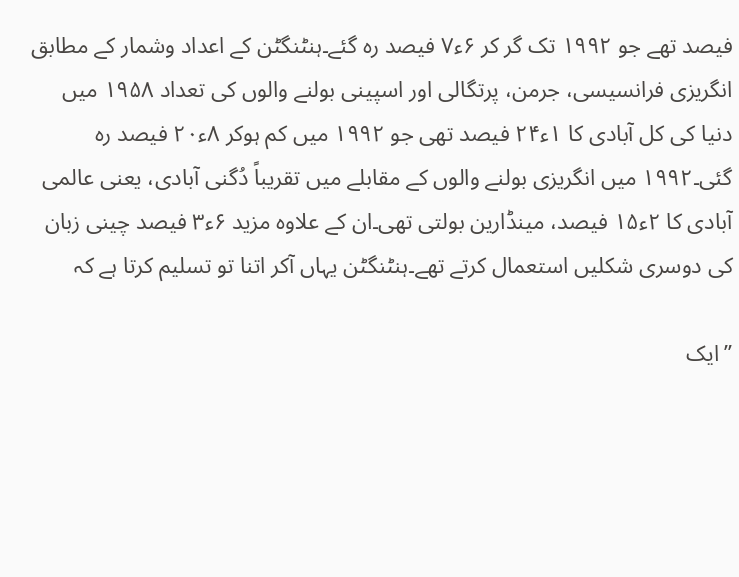فیصد تھے جو ۱۹۹۲ تک گر کر ۶ء۷ فیصد رہ گئے۔ہنٹنگٹن کے اعداد وشمار کے مطابق انگریزی فرانسیسی، جرمن، پرتگالی اور اسپینی بولنے والوں کی تعداد ۱۹۵۸ میں دنیا کی کل آبادی کا ۱ء۲۴ فیصد تھی جو ۱۹۹۲ میں کم ہوکر ۸ء۲۰ فیصد رہ گئی۔۱۹۹۲ میں انگریزی بولنے والوں کے مقابلے میں تقریباً دُگنی آبادی، یعنی عالمی آبادی کا ۲ء۱۵ فیصد، مینڈارین بولتی تھی۔ان کے علاوہ مزید ۶ء۳ فیصد چینی زبان کی دوسری شکلیں استعمال کرتے تھے۔ہنٹنگٹن یہاں آکر اتنا تو تسلیم کرتا ہے کہ

’’ایک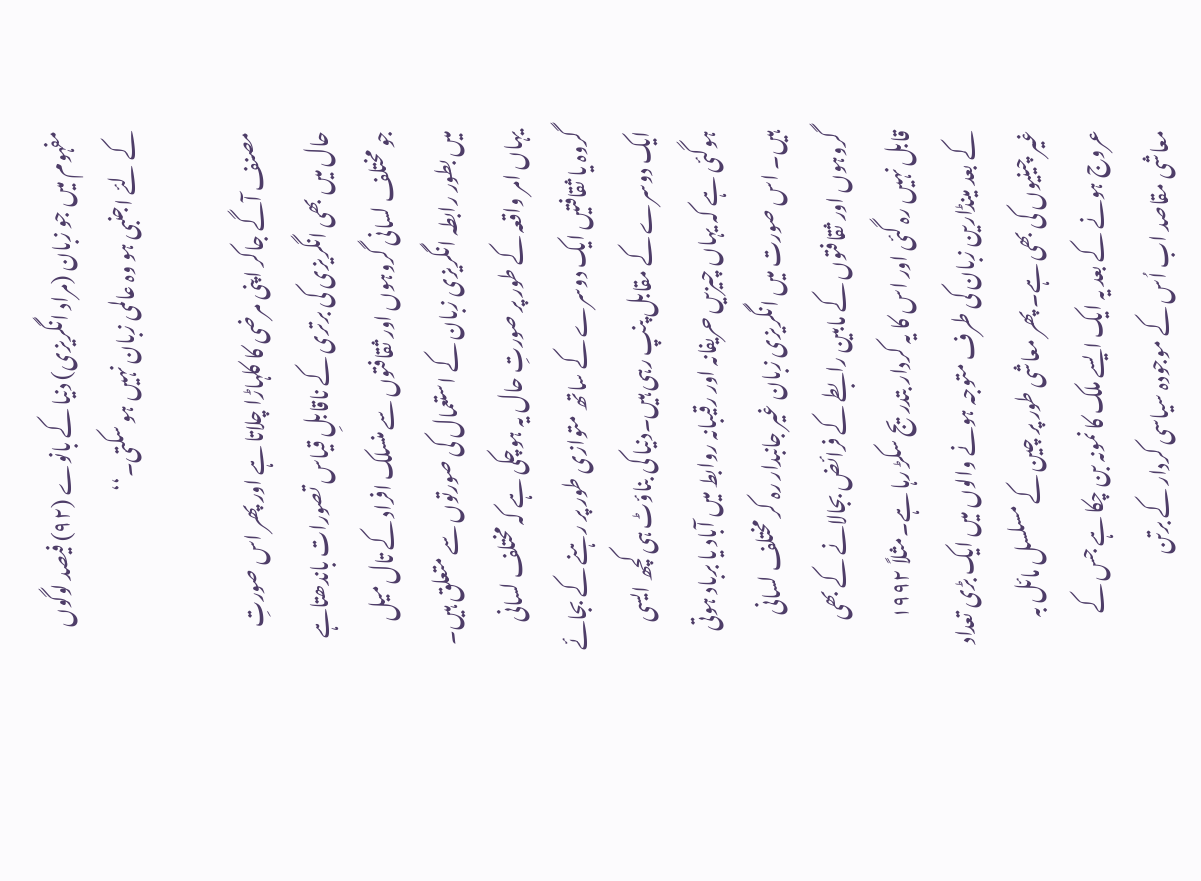مفہوم میں جو زبان (مراد انگریزی) دنیا کے بانوے (۹۲) فیصد لوگوں کے لئے اجنبی ہو وہ عالمی زبان نہیں ہو سکتی۔‘‘

مصنف آگے جاکر اپنی مرضی کا کلہاڑا چلاتا ہے اور پھر اس صورتِ حال میں بھی انگریزی کی برتری کے ناقابلِ قیاس تصورات باندھتاہے جو مختلف لسانی گروہوں اور ثقافتوں سے منسلک افراد کے تال میل میں بطور رابطہ انگریزی زبان کے استعمال کی صورتوں سے متعلق ہیں۔ یہاں امر واقعہ کے طور پر صورتِ حال یہ ہوچکی ہے کہ مختلف لسانی گروہ یا ثقافتیں ایک دوسرے کے ساتھ متوازی طور پر رہنے کے بجائے ایک دوسرے کے مقابل پنپ رہی ہیں۔دنیا کی بناؤٹ ہی کچھ ایسی ہوگئی ہے کہ یہاں چیزیں حریفانہ اور رقیبانہ روابط میں آباد یا برباد ہوتی ہیں۔ اس صورت میں انگریزی زبان غیر جانبدار رہ کر مختلف لسانی گروہوں اور ثقافتوں کے مابین رابطے کے فرائض بجالانے کے بھی قابل نہیں رہ گئی اور اس کا یہ کردار بتدریج سکڑ رہا ہے۔مثلاً ۱۹۹۲ کے بعد مینڈارین زبان کی طرف متوجہ ہونے والوں میں ایک بڑی تعداد غیر چینیوں کی بھی ہے۔ پھر معاشی طور پر چین کے مسلسل مائل بہ عروج ہونے کے بعد یہ ایک ایسے ملک کا نمونہ بن چکا ہے جس کے معاشی مقاصد اب اُس کے موجودہ سیاسی کردار کے برتن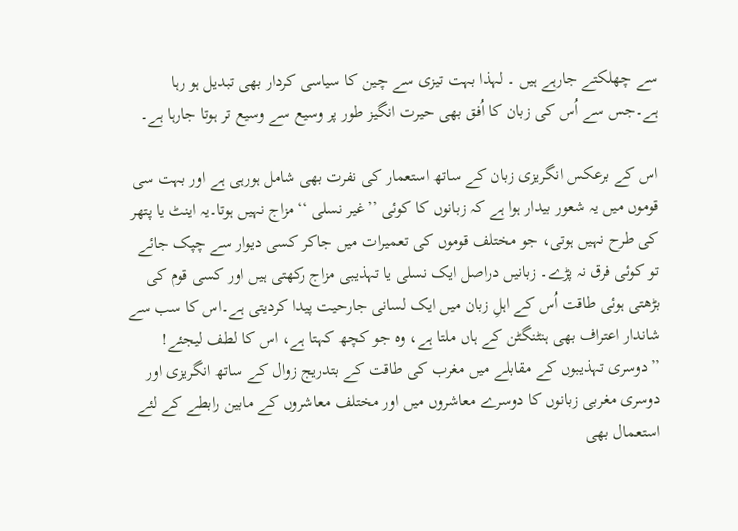سے چھلکتے جارہے ہیں ۔ لہذا بہت تیزی سے چین کا سیاسی کردار بھی تبدیل ہو رہا ہے۔جس سے اُس کی زبان کا اُفق بھی حیرت انگیز طور پر وسیع سے وسیع تر ہوتا جارہا ہے۔

اس کے برعکس انگریزی زبان کے ساتھ استعمار کی نفرت بھی شامل ہورہی ہے اور بہت سی قوموں میں یہ شعور بیدار ہوا ہے کہ زبانوں کا کوئی ’’غیر نسلی ‘‘مزاج نہیں ہوتا۔یہ اینٹ یا پتھر کی طرح نہیں ہوتی، جو مختلف قوموں کی تعمیرات میں جاکر کسی دیوار سے چپک جائے تو کوئی فرق نہ پڑے۔ زبانیں دراصل ایک نسلی یا تہذیبی مزاج رکھتی ہیں اور کسی قوم کی بڑھتی ہوئی طاقت اُس کے اہلِ زبان میں ایک لسانی جارحیت پیدا کردیتی ہے۔اس کا سب سے شاندار اعتراف بھی ہنٹنگٹن کے ہاں ملتا ہے، وہ جو کچھ کہتا ہے، اس کا لطف لیجئے!
’’دوسری تہذیبوں کے مقابلے میں مغرب کی طاقت کے بتدریج زوال کے ساتھ انگریزی اور دوسری مغربی زبانوں کا دوسرے معاشروں میں اور مختلف معاشروں کے مابین رابطے کے لئے استعمال بھی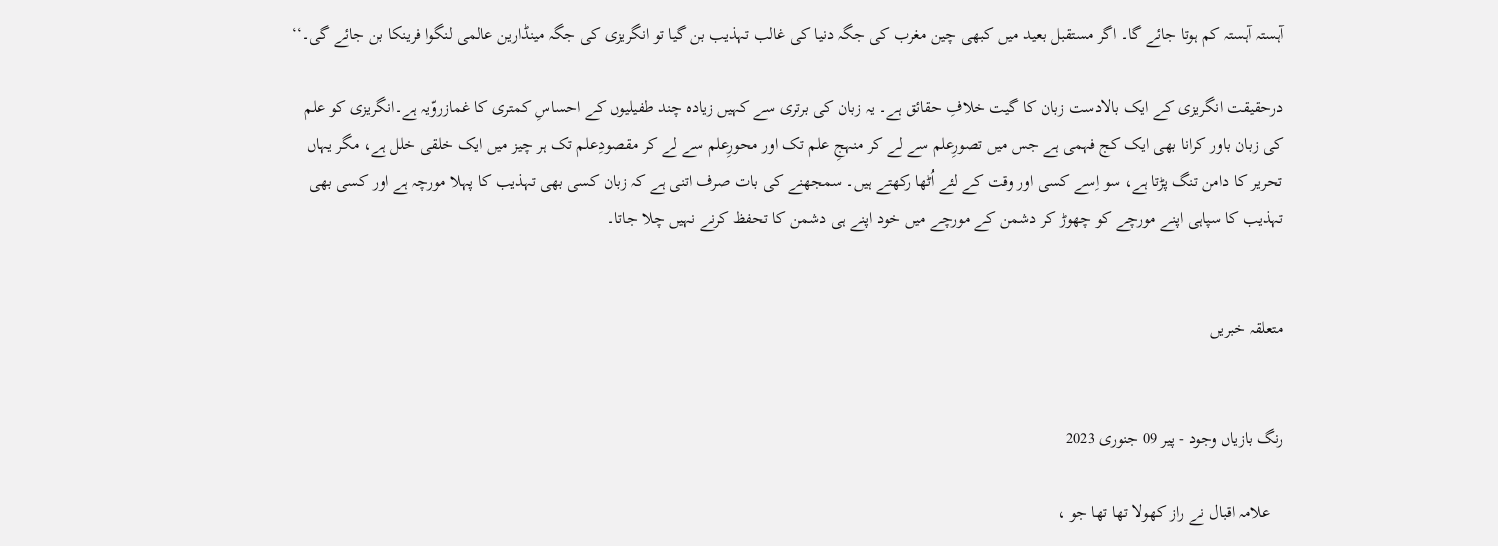آہستہ آہستہ کم ہوتا جائے گا۔ اگر مستقبل بعید میں کبھی چین مغرب کی جگہ دنیا کی غالب تہذیب بن گیا تو انگریزی کی جگہ مینڈارین عالمی لنگوا فرینکا بن جائے گی۔‘‘

درحقیقت انگریزی کے ایک بالادست زبان کا گیت خلافِ حقائق ہے۔ یہ زبان کی برتری سے کہیں زیادہ چند طفیلیوں کے احساسِ کمتری کا غمازروّیہ ہے۔انگریزی کو علم کی زبان باور کرانا بھی ایک کج فہمی ہے جس میں تصورِعلم سے لے کر منہجِ علم تک اور محورِعلم سے لے کر مقصودِعلم تک ہر چیز میں ایک خلقی خلل ہے، مگر یہاں تحریر کا دامن تنگ پڑتا ہے، سو اِسے کسی اور وقت کے لئے اُٹھا رکھتے ہیں۔ سمجھنے کی بات صرف اتنی ہے کہ زبان کسی بھی تہذیب کا پہلا مورچہ ہے اور کسی بھی تہذیب کا سپاہی اپنے مورچے کو چھوڑ کر دشمن کے مورچے میں خود اپنے ہی دشمن کا تحفظ کرنے نہیں چلا جاتا۔


متعلقہ خبریں


رنگ بازیاں وجود - پیر 09 جنوری 2023

   علامہ اقبال نے راز کھولا تھا تھا جو ،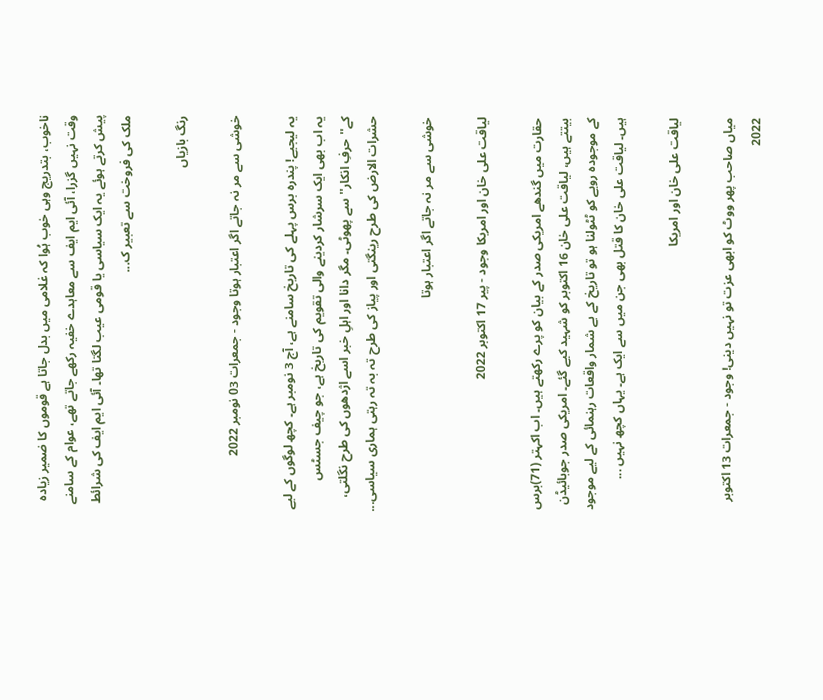ناخوب، بتدریج وہی خوب ہُوا کہ غلامی میں بدل جاتا ہے قوموں کا ضمیر زیادہ وقت نہیں گزرا، آئی ایم ایف سے معاہدے خفیہ رکھے جاتے تھے، عوام کے سامنے پیش کرتے ہوئے یہ ایک سیاسی یا قومی عیب لگتا تھا۔ آئی ایم ایف کی شرائط ملک کی فروخت سے تعبیر ک...

رنگ بازیاں

خوشی سے مر نہ جاتے اگر اعتبار ہوتا وجود - جمعرات 03 نومبر 2022

یہ لیجیے! پندرہ برس پہلے کی تاریخ سامنے ہے، آج 3 نومبر ہے۔ کچھ لوگوں کے لیے یہ اب بھی ایک سرشار کردینے والی تقویم کی تاریخ ہے، جو چیف جسٹس کے''حرفِ انکار'' سے پھوٹی۔ مگر دانا اور اہلِ خبر اسے اژدھوں کی طرح نگلتی، حشرات الارض کی طرح رینگتی اور پیاز کی طرح تہ بہ تہ رہتی ہماری سیاسی...

خوشی سے مر نہ جاتے اگر اعتبار ہوتا

لیاقت علی خان اور امریکا وجود - پیر 17 اکتوبر 2022

حقارت میں گندھے امریکی صدر کے بیان کو پرے رکھتے ہیں۔ اب اکہتر (71)برس بیتتے ہیں، لیاقت علی خان 16 اکتوبر کو شہید کیے گئے۔ امریکی صدر جوبائیڈن کے موجودہ رویے کو ٹٹولنا ہو تو تاریخ کے بے شمار واقعات رہنمائی کے لیے موجود ہیں۔ لیاقت علی خان کا قتل بھی جن میں سے ایک ہے۔ یہاں کچھ نہیں ...

لیاقت علی خان اور امریکا

میاں صاحب پھر ووٹ کو ابھی عزت تو نہیں دینی! وجود - جمعرات 13 اکتوبر 2022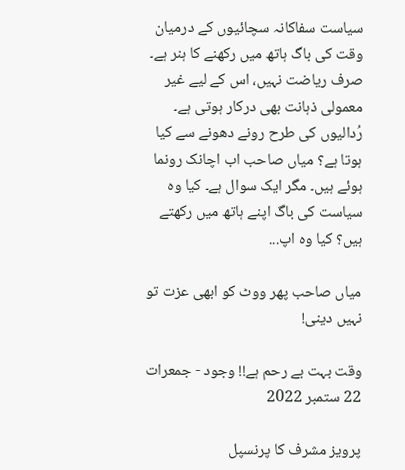سیاست سفاکانہ سچائیوں کے درمیان وقت کی باگ ہاتھ میں رکھنے کا ہنر ہے۔ صرف ریاضت نہیں، اس کے لیے غیر معمولی ذہانت بھی درکار ہوتی ہے۔ رُدالیوں کی طرح رونے دھونے سے کیا ہوتا ہے؟ میاں صاحب اب اچانک رونما ہوئے ہیں۔ مگر ایک سوال ہے۔ کیا وہ سیاست کی باگ اپنے ہاتھ میں رکھتے ہیں؟ کیا وہ اپ...

میاں صاحب پھر ووٹ کو ابھی عزت تو نہیں دینی!

وقت بہت بے رحم ہے!! وجود - جمعرات 22 ستمبر 2022

پرویز مشرف کا پرنسپل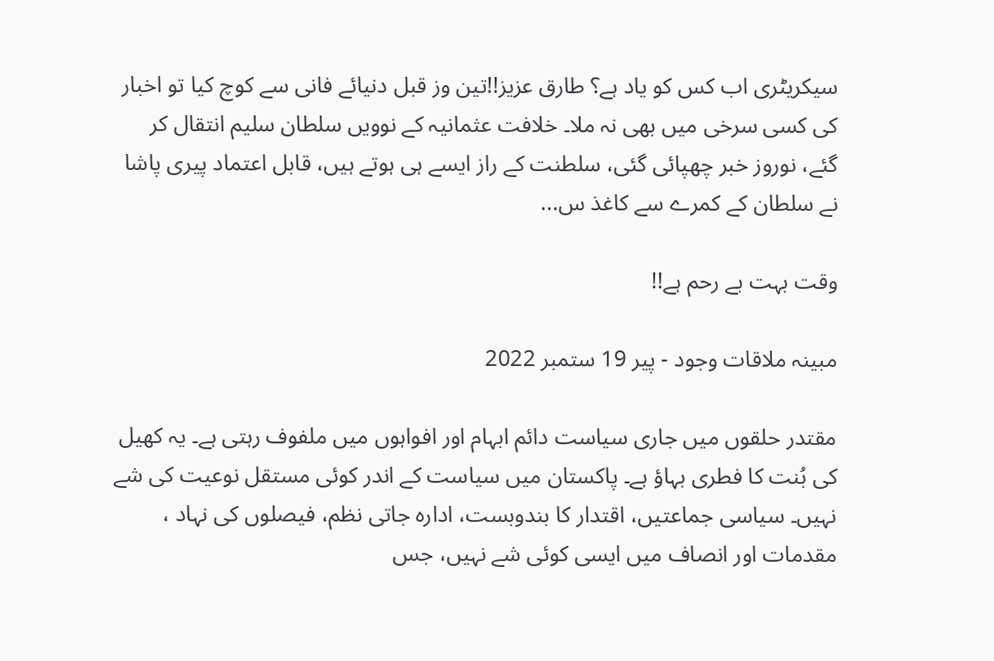سیکریٹری اب کس کو یاد ہے؟ طارق عزیز!!تین وز قبل دنیائے فانی سے کوچ کیا تو اخبار کی کسی سرخی میں بھی نہ ملا۔ خلافت عثمانیہ کے نوویں سلطان سلیم انتقال کر گئے، نوروز خبر چھپائی گئی، سلطنت کے راز ایسے ہی ہوتے ہیں، قابل اعتماد پیری پاشا نے سلطان کے کمرے سے کاغذ س...

وقت بہت بے رحم ہے!!

مبینہ ملاقات وجود - پیر 19 ستمبر 2022

مقتدر حلقوں میں جاری سیاست دائم ابہام اور افواہوں میں ملفوف رہتی ہے۔ یہ کھیل کی بُنت کا فطری بہاؤ ہے۔ پاکستان میں سیاست کے اندر کوئی مستقل نوعیت کی شے نہیں۔ سیاسی جماعتیں، اقتدار کا بندوبست، ادارہ جاتی نظم، فیصلوں کی نہاد ، مقدمات اور انصاف میں ایسی کوئی شے نہیں، جس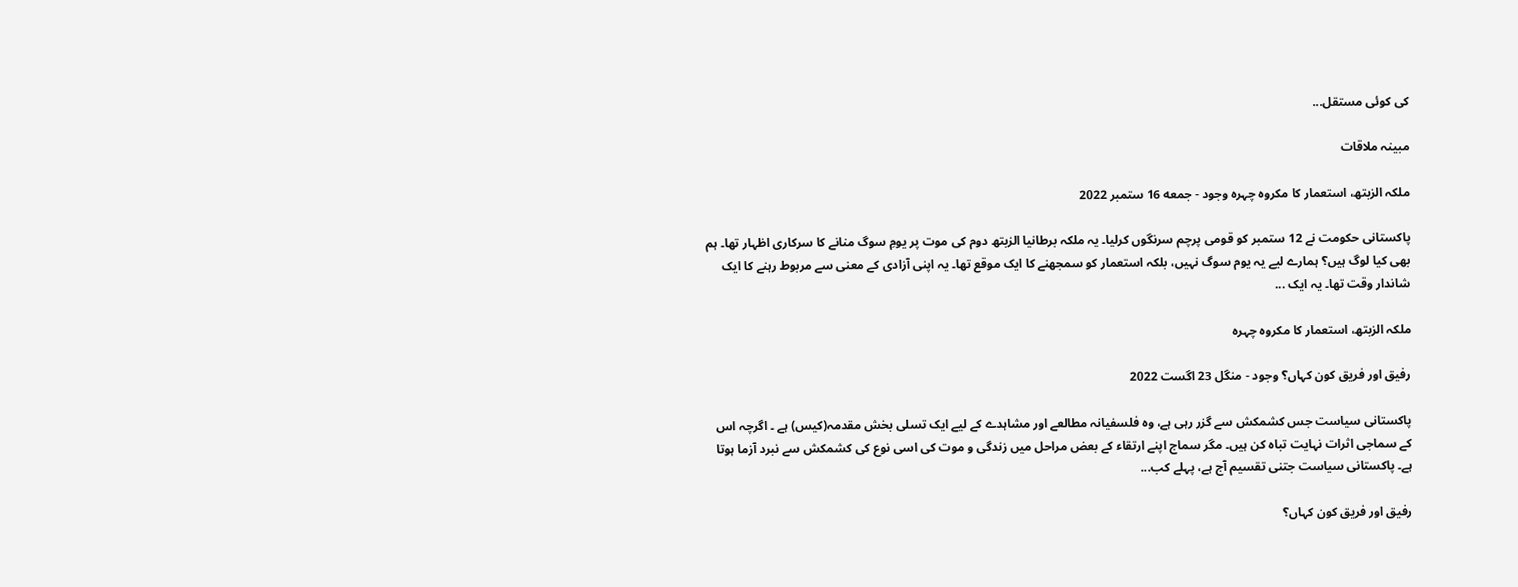کی کوئی مستقل...

مبینہ ملاقات

ملکہ الزبتھ، استعمار کا مکروہ چہرہ وجود - جمعه 16 ستمبر 2022

پاکستانی حکومت نے 12 ستمبر کو قومی پرچم سرنگوں کرلیا۔ یہ ملکہ برطانیا الزبتھ دوم کی موت پر یومِ سوگ منانے کا سرکاری اظہار تھا۔ ہم بھی کیا لوگ ہیں؟ ہمارے لیے یہ یوم سوگ نہیں، بلکہ استعمار کو سمجھنے کا ایک موقع تھا۔ یہ اپنی آزادی کے معنی سے مربوط رہنے کا ایک شاندار وقت تھا۔ یہ ایک ...

ملکہ الزبتھ، استعمار کا مکروہ چہرہ

رفیق اور فریق کون کہاں؟ وجود - منگل 23 اگست 2022

پاکستانی سیاست جس کشمکش سے گزر رہی ہے، وہ فلسفیانہ مطالعے اور مشاہدے کے لیے ایک تسلی بخش مقدمہ(کیس) ہے ۔ اگرچہ اس کے سماجی اثرات نہایت تباہ کن ہیں۔ مگر سماج اپنے ارتقاء کے بعض مراحل میں زندگی و موت کی اسی نوع کی کشمکش سے نبرد آزما ہوتا ہے۔ پاکستانی سیاست جتنی تقسیم آج ہے، پہلے کب...

رفیق اور فریق کون کہاں؟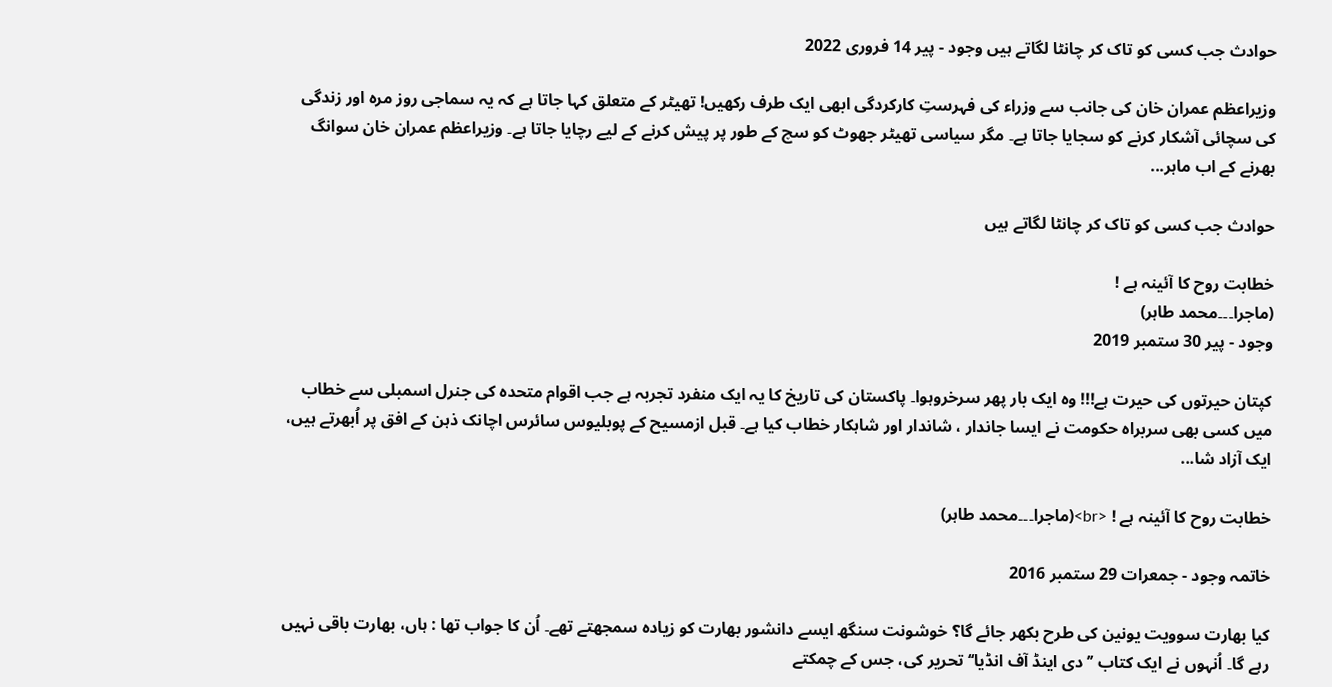حوادث جب کسی کو تاک کر چانٹا لگاتے ہیں وجود - پیر 14 فروری 2022

وزیراعظم عمران خان کی جانب سے وزراء کی فہرستِ کارکردگی ابھی ایک طرف رکھیں! تھیٹر کے متعلق کہا جاتا ہے کہ یہ سماجی روز مرہ اور زندگی کی سچائی آشکار کرنے کو سجایا جاتا ہے۔ مگر سیاسی تھیٹر جھوٹ کو سچ کے طور پر پیش کرنے کے لیے رچایا جاتا ہے۔ وزیراعظم عمران خان سوانگ بھرنے کے اب ماہر...

حوادث جب کسی کو تاک کر چانٹا لگاتے ہیں

خطابت روح کا آئینہ ہے !
(ماجرا۔۔۔محمد طاہر)
وجود - پیر 30 ستمبر 2019

کپتان حیرتوں کی حیرت ہے!!! وہ ایک بار پھر سرخروہوا۔ پاکستان کی تاریخ کا یہ ایک منفرد تجربہ ہے جب اقوام متحدہ کی جنرل اسمبلی سے خطاب میں کسی بھی سربراہ حکومت نے ایسا جاندار ، شاندار اور شاہکار خطاب کیا ہے۔ قبل ازمسیح کے پوبلیوس سائرس اچانک ذہن کے افق پر اُبھرتے ہیں، ایک آزاد شا...

خطابت روح کا آئینہ ہے ! <br>(ماجرا۔۔۔محمد طاہر)

خاتمہ وجود - جمعرات 29 ستمبر 2016

کیا بھارت سوویت یونین کی طرح بکھر جائے گا؟ خوشونت سنگھ ایسے دانشور بھارت کو زیادہ سمجھتے تھے۔ اُن کا جواب تھا : ہاں، بھارت باقی نہیں رہے گا۔ اُنہوں نے ایک کتاب ’’دی اینڈ آف انڈیا‘‘ تحریر کی، جس کے چمکتے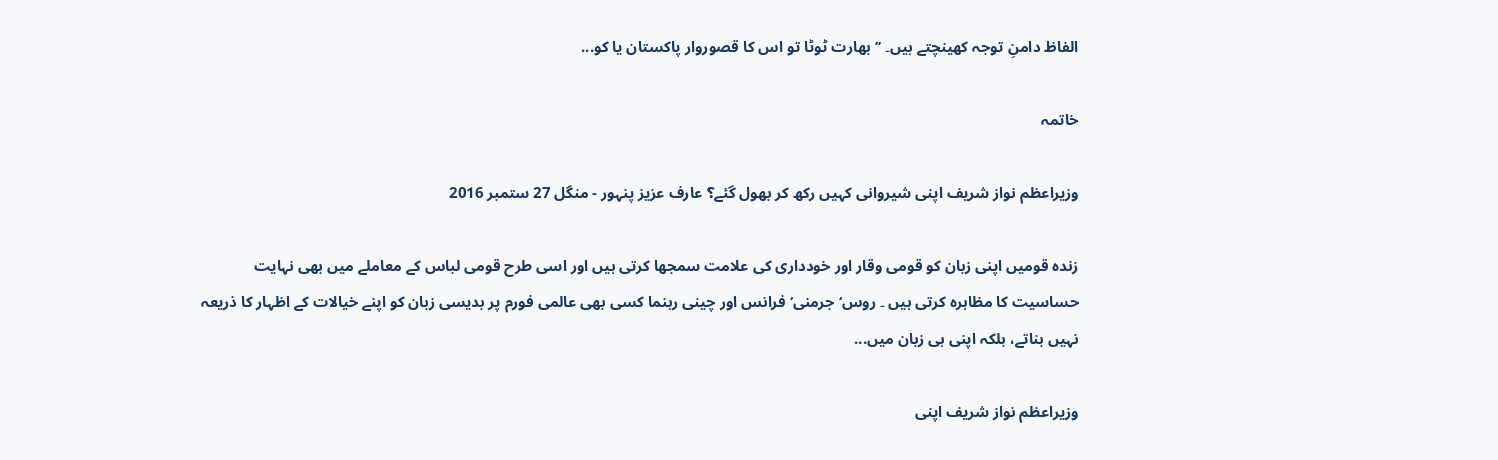الفاظ دامنِ توجہ کھینچتے ہیں۔ ’’بھارت ٹوٹا تو اس کا قصوروار پاکستان یا کو...

خاتمہ

وزیراعظم نواز شریف اپنی شیروانی کہیں رکھ کر بھول گئے؟ عارف عزیز پنہور - منگل 27 ستمبر 2016

زندہ قومیں اپنی زبان کو قومی وقار اور خودداری کی علامت سمجھا کرتی ہیں اور اسی طرح قومی لباس کے معاملے میں بھی نہایت حساسیت کا مظاہرہ کرتی ہیں ۔ روس‘ جرمنی‘ فرانس اور چینی رہنما کسی بھی عالمی فورم پر بدیسی زبان کو اپنے خیالات کے اظہار کا ذریعہ نہیں بناتے، بلکہ اپنی ہی زبان میں...

وزیراعظم نواز شریف اپنی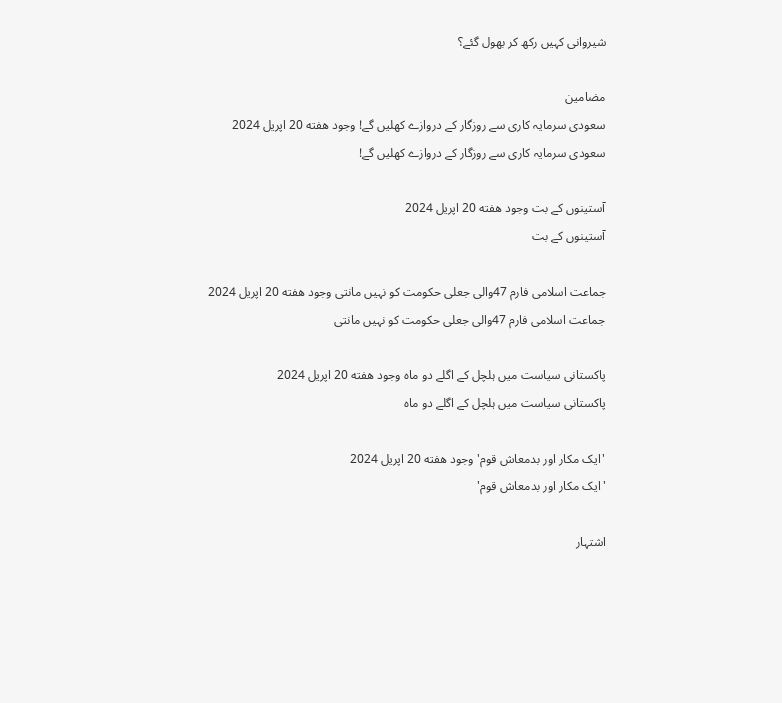شیروانی کہیں رکھ کر بھول گئے؟

مضامین
سعودی سرمایہ کاری سے روزگار کے دروازے کھلیں گے! وجود هفته 20 اپریل 2024
سعودی سرمایہ کاری سے روزگار کے دروازے کھلیں گے!

آستینوں کے بت وجود هفته 20 اپریل 2024
آستینوں کے بت

جماعت اسلامی فارم 47والی جعلی حکومت کو نہیں مانتی وجود هفته 20 اپریل 2024
جماعت اسلامی فارم 47والی جعلی حکومت کو نہیں مانتی

پاکستانی سیاست میں ہلچل کے اگلے دو ماہ وجود هفته 20 اپریل 2024
پاکستانی سیاست میں ہلچل کے اگلے دو ماہ

'ایک مکار اور بدمعاش قوم' وجود هفته 20 اپریل 2024
'ایک مکار اور بدمعاش قوم'

اشتہار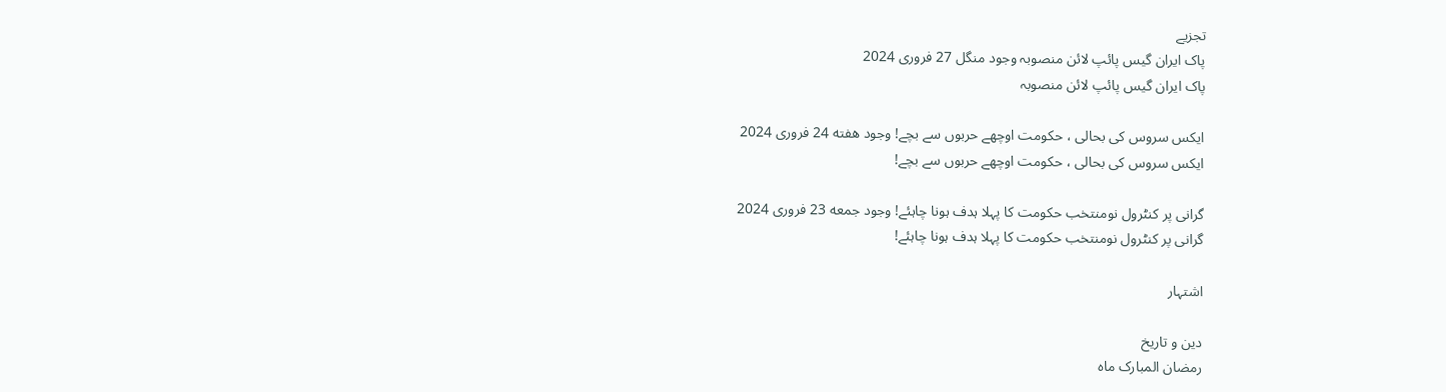تجزیے
پاک ایران گیس پائپ لائن منصوبہ وجود منگل 27 فروری 2024
پاک ایران گیس پائپ لائن منصوبہ

ایکس سروس کی بحالی ، حکومت اوچھے حربوں سے بچے! وجود هفته 24 فروری 2024
ایکس سروس کی بحالی ، حکومت اوچھے حربوں سے بچے!

گرانی پر کنٹرول نومنتخب حکومت کا پہلا ہدف ہونا چاہئے! وجود جمعه 23 فروری 2024
گرانی پر کنٹرول نومنتخب حکومت کا پہلا ہدف ہونا چاہئے!

اشتہار

دین و تاریخ
رمضان المبارک ماہ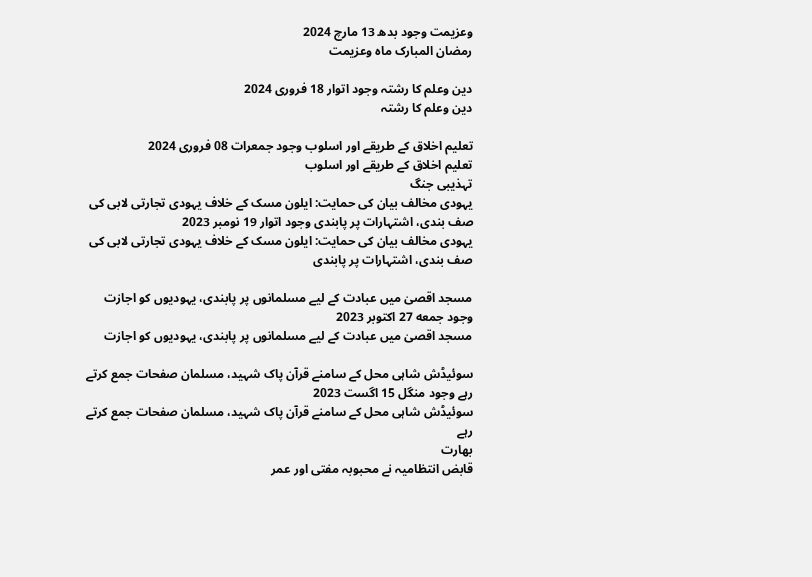وعزیمت وجود بدھ 13 مارچ 2024
رمضان المبارک ماہ وعزیمت

دین وعلم کا رشتہ وجود اتوار 18 فروری 2024
دین وعلم کا رشتہ

تعلیم اخلاق کے طریقے اور اسلوب وجود جمعرات 08 فروری 2024
تعلیم اخلاق کے طریقے اور اسلوب
تہذیبی جنگ
یہودی مخالف بیان کی حمایت: ایلون مسک کے خلاف یہودی تجارتی لابی کی صف بندی، اشتہارات پر پابندی وجود اتوار 19 نومبر 2023
یہودی مخالف بیان کی حمایت: ایلون مسک کے خلاف یہودی تجارتی لابی کی صف بندی، اشتہارات پر پابندی

مسجد اقصیٰ میں عبادت کے لیے مسلمانوں پر پابندی، یہودیوں کو اجازت وجود جمعه 27 اکتوبر 2023
مسجد اقصیٰ میں عبادت کے لیے مسلمانوں پر پابندی، یہودیوں کو اجازت

سوئیڈش شاہی محل کے سامنے قرآن پاک شہید، مسلمان صفحات جمع کرتے رہے وجود منگل 15 اگست 2023
سوئیڈش شاہی محل کے سامنے قرآن پاک شہید، مسلمان صفحات جمع کرتے رہے
بھارت
قابض انتظامیہ نے محبوبہ مفتی اور عمر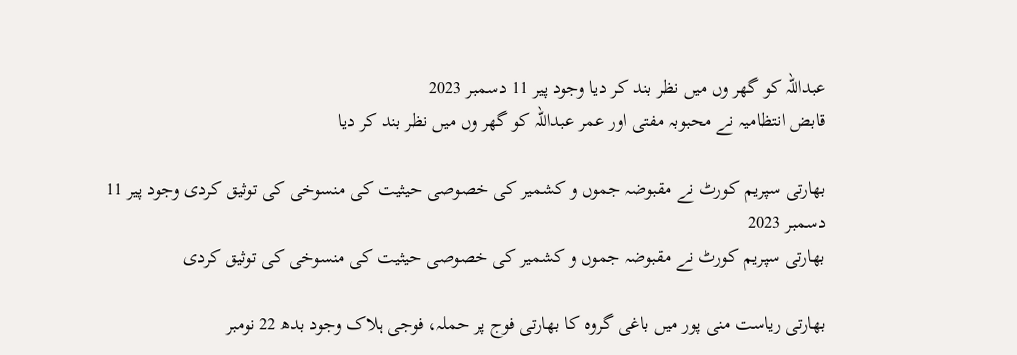عبداللہ کو گھر وں میں نظر بند کر دیا وجود پیر 11 دسمبر 2023
قابض انتظامیہ نے محبوبہ مفتی اور عمر عبداللہ کو گھر وں میں نظر بند کر دیا

بھارتی سپریم کورٹ نے مقبوضہ جموں و کشمیر کی خصوصی حیثیت کی منسوخی کی توثیق کردی وجود پیر 11 دسمبر 2023
بھارتی سپریم کورٹ نے مقبوضہ جموں و کشمیر کی خصوصی حیثیت کی منسوخی کی توثیق کردی

بھارتی ریاست منی پور میں باغی گروہ کا بھارتی فوج پر حملہ، فوجی ہلاک وجود بدھ 22 نومبر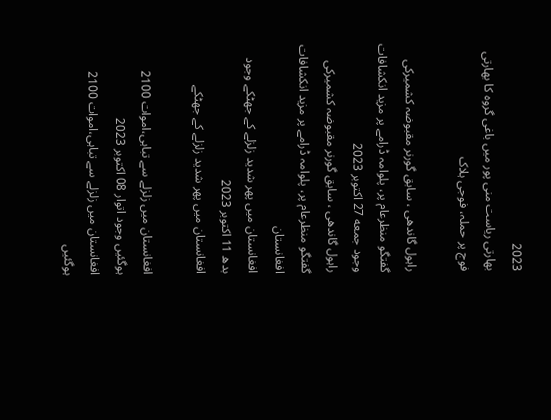2023
بھارتی ریاست منی پور میں باغی گروہ کا بھارتی فوج پر حملہ، فوجی ہلاک

راہول گاندھی ، سابق گورنر مقبوضہ کشمیرکی گفتگو منظرعام پر، پلوامہ ڈرامے پر مزید انکشافات وجود جمعه 27 اکتوبر 2023
راہول گاندھی ، سابق گورنر مقبوضہ کشمیرکی گفتگو منظرعام پر، پلوامہ ڈرامے پر مزید انکشافات
افغانستان
افغانستان میں پھر شدید زلزلے کے جھٹکے وجود بدھ 11 اکتوبر 2023
افغانستان میں پھر شدید زلزلے کے جھٹکے

افغانستان میں زلزلے سے تباہی،اموات 2100 ہوگئیں وجود اتوار 08 اکتوبر 2023
افغانستان میں زلزلے سے تباہی،اموات 2100 ہوگئیں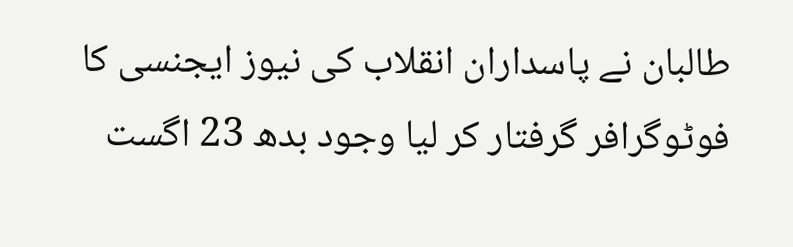طالبان نے پاسداران انقلاب کی نیوز ایجنسی کا فوٹوگرافر گرفتار کر لیا وجود بدھ 23 اگست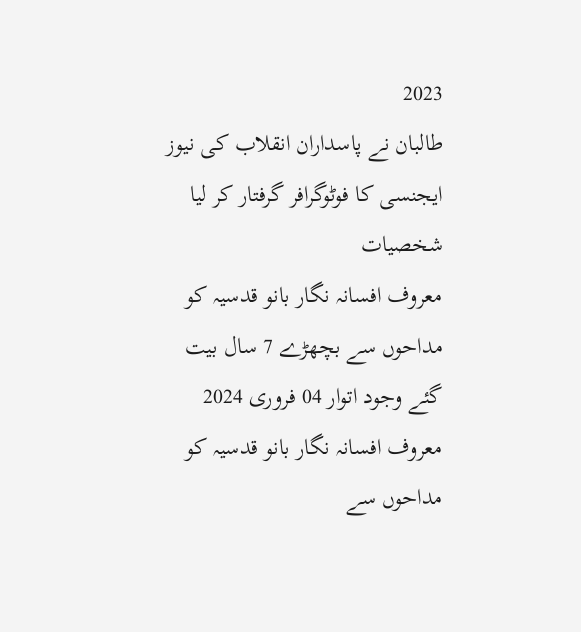2023
طالبان نے پاسداران انقلاب کی نیوز ایجنسی کا فوٹوگرافر گرفتار کر لیا
شخصیات
معروف افسانہ نگار بانو قدسیہ کو مداحوں سے بچھڑے 7 سال بیت گئے وجود اتوار 04 فروری 2024
معروف افسانہ نگار بانو قدسیہ کو مداحوں سے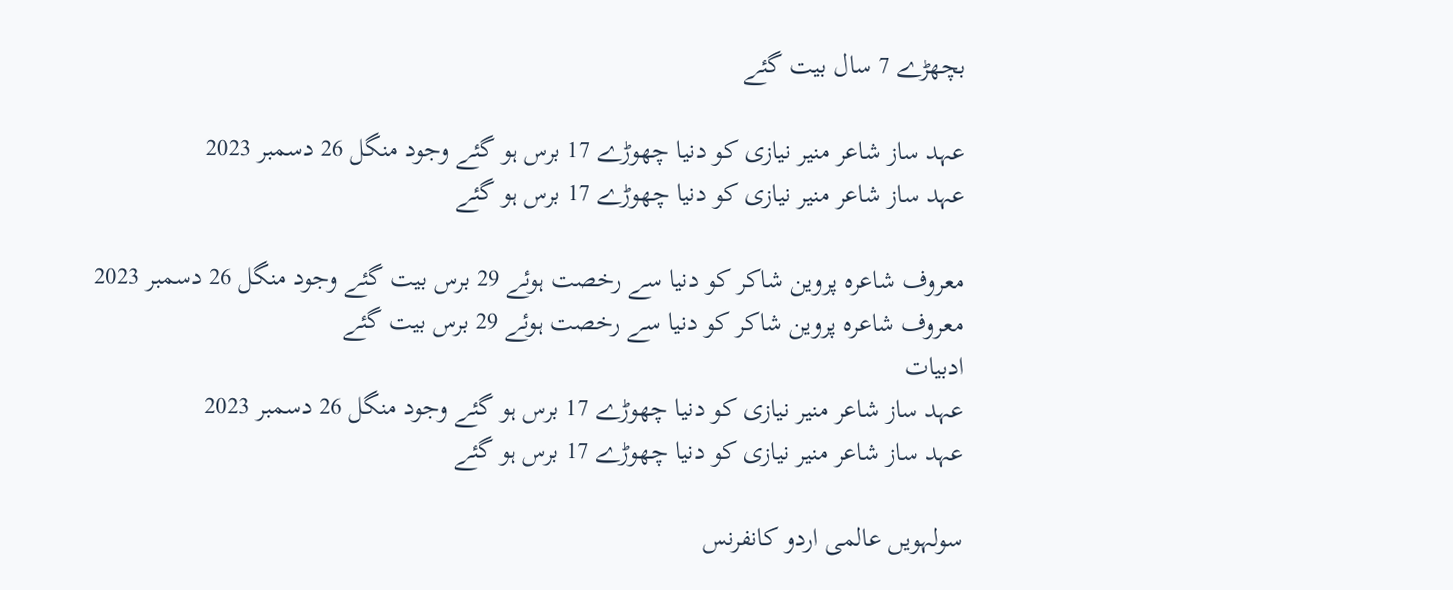بچھڑے 7 سال بیت گئے

عہد ساز شاعر منیر نیازی کو دنیا چھوڑے 17 برس ہو گئے وجود منگل 26 دسمبر 2023
عہد ساز شاعر منیر نیازی کو دنیا چھوڑے 17 برس ہو گئے

معروف شاعرہ پروین شاکر کو دنیا سے رخصت ہوئے 29 برس بیت گئے وجود منگل 26 دسمبر 2023
معروف شاعرہ پروین شاکر کو دنیا سے رخصت ہوئے 29 برس بیت گئے
ادبیات
عہد ساز شاعر منیر نیازی کو دنیا چھوڑے 17 برس ہو گئے وجود منگل 26 دسمبر 2023
عہد ساز شاعر منیر نیازی کو دنیا چھوڑے 17 برس ہو گئے

سولہویں عالمی اردو کانفرنس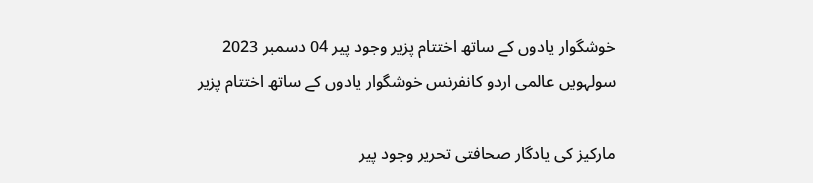خوشگوار یادوں کے ساتھ اختتام پزیر وجود پیر 04 دسمبر 2023
سولہویں عالمی اردو کانفرنس خوشگوار یادوں کے ساتھ اختتام پزیر

مارکیز کی یادگار صحافتی تحریر وجود پیر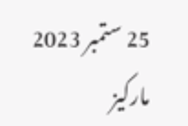25 ستمبر 2023
مارکیز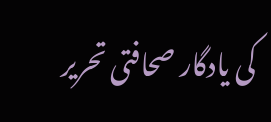کی یادگار صحافتی تحریر